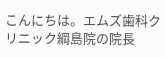こんにちは。エムズ歯科クリニック綱島院の院長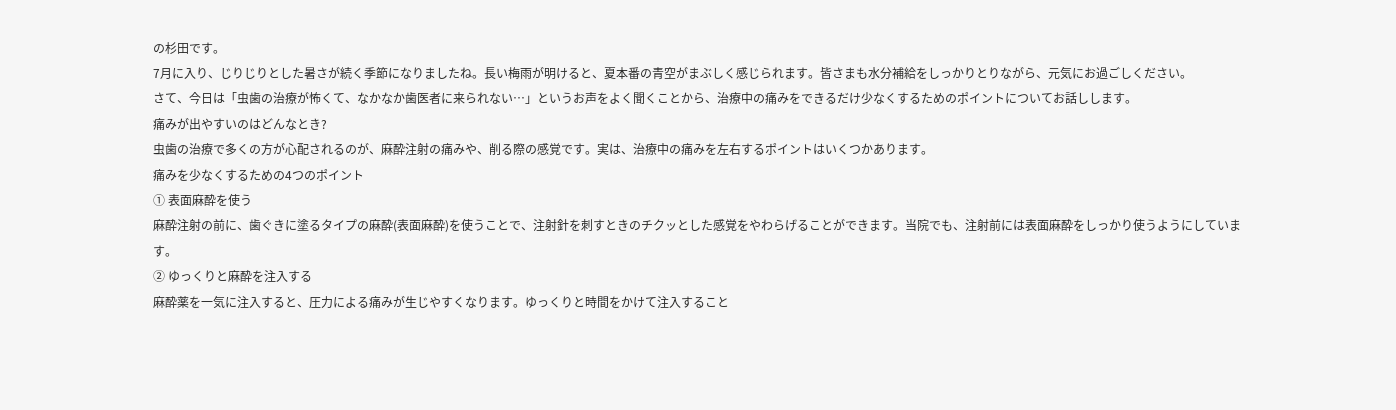の杉田です。
7月に入り、じりじりとした暑さが続く季節になりましたね。長い梅雨が明けると、夏本番の青空がまぶしく感じられます。皆さまも水分補給をしっかりとりながら、元気にお過ごしください。
さて、今日は「虫歯の治療が怖くて、なかなか歯医者に来られない…」というお声をよく聞くことから、治療中の痛みをできるだけ少なくするためのポイントについてお話しします。
痛みが出やすいのはどんなとき?
虫歯の治療で多くの方が心配されるのが、麻酔注射の痛みや、削る際の感覚です。実は、治療中の痛みを左右するポイントはいくつかあります。
痛みを少なくするための4つのポイント
① 表面麻酔を使う
麻酔注射の前に、歯ぐきに塗るタイプの麻酔(表面麻酔)を使うことで、注射針を刺すときのチクッとした感覚をやわらげることができます。当院でも、注射前には表面麻酔をしっかり使うようにしています。
② ゆっくりと麻酔を注入する
麻酔薬を一気に注入すると、圧力による痛みが生じやすくなります。ゆっくりと時間をかけて注入すること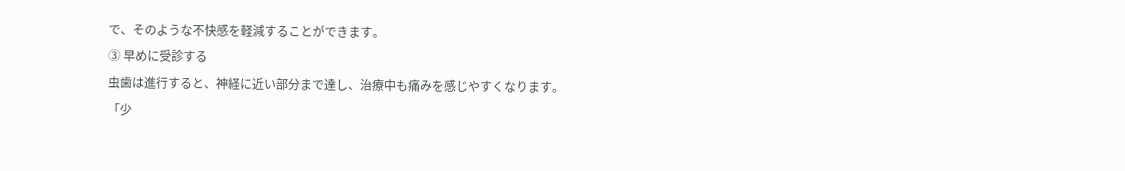で、そのような不快感を軽減することができます。
③ 早めに受診する
虫歯は進行すると、神経に近い部分まで達し、治療中も痛みを感じやすくなります。「少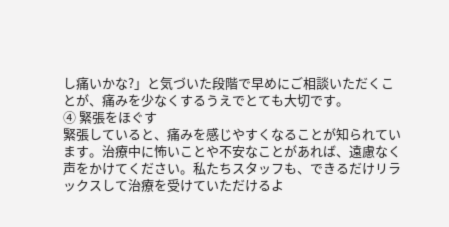し痛いかな?」と気づいた段階で早めにご相談いただくことが、痛みを少なくするうえでとても大切です。
④ 緊張をほぐす
緊張していると、痛みを感じやすくなることが知られています。治療中に怖いことや不安なことがあれば、遠慮なく声をかけてください。私たちスタッフも、できるだけリラックスして治療を受けていただけるよ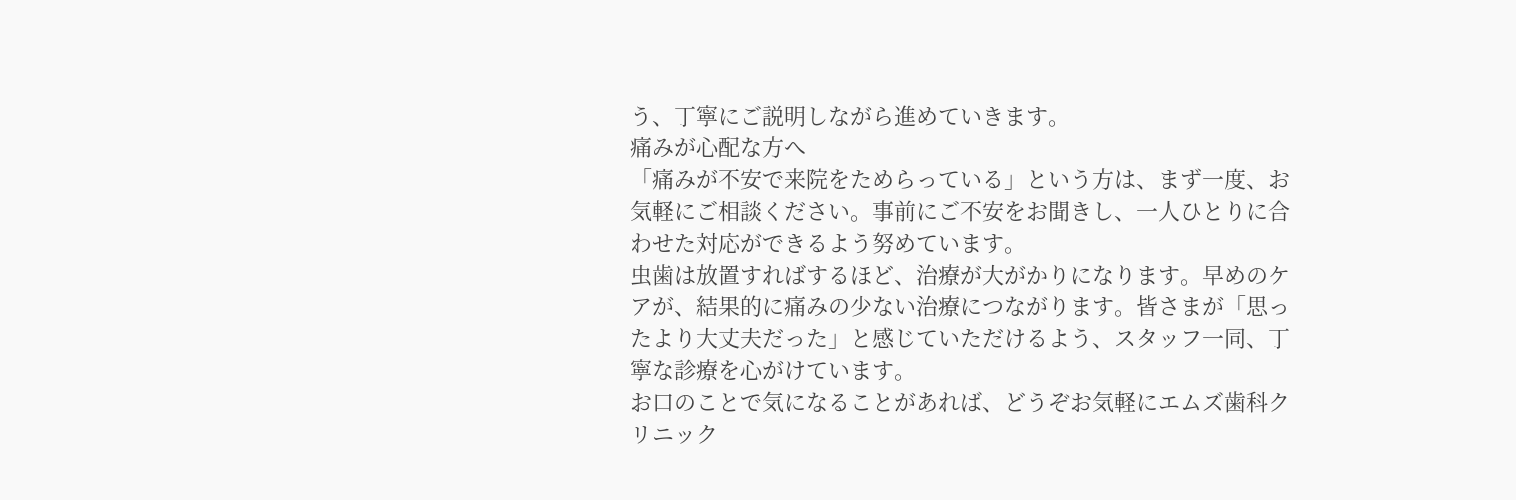う、丁寧にご説明しながら進めていきます。
痛みが心配な方へ
「痛みが不安で来院をためらっている」という方は、まず一度、お気軽にご相談ください。事前にご不安をお聞きし、一人ひとりに合わせた対応ができるよう努めています。
虫歯は放置すればするほど、治療が大がかりになります。早めのケアが、結果的に痛みの少ない治療につながります。皆さまが「思ったより大丈夫だった」と感じていただけるよう、スタッフ一同、丁寧な診療を心がけています。
お口のことで気になることがあれば、どうぞお気軽にエムズ歯科クリニック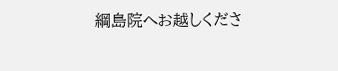綱島院へお越しくださ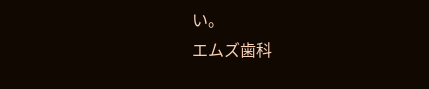い。
エムズ歯科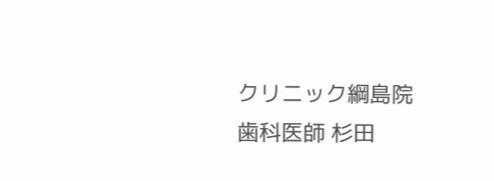クリニック綱島院 歯科医師 杉田